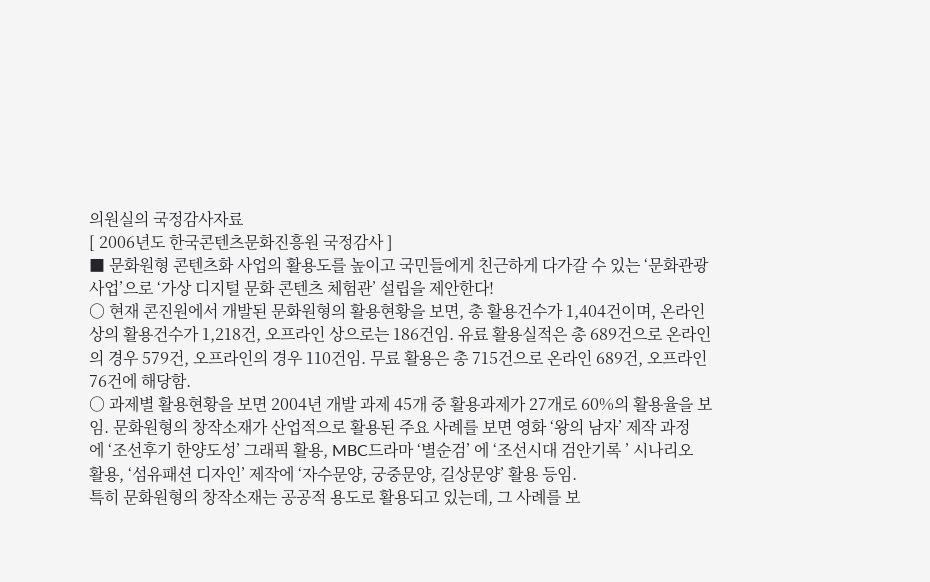의원실의 국정감사자료
[ 2006년도 한국콘텐츠문화진흥원 국정감사 ]
■ 문화원형 콘텐츠화 사업의 활용도를 높이고 국민들에게 친근하게 다가갈 수 있는 ‘문화관광
사업’으로 ‘가상 디지털 문화 콘텐츠 체험관’ 설립을 제안한다!
○ 현재 콘진원에서 개발된 문화원형의 활용현황을 보면, 총 활용건수가 1,404건이며, 온라인
상의 활용건수가 1,218건, 오프라인 상으로는 186건임. 유료 활용실적은 총 689건으로 온라인
의 경우 579건, 오프라인의 경우 110건임. 무료 활용은 총 715건으로 온라인 689건, 오프라인
76건에 해당함.
○ 과제별 활용현황을 보면 2004년 개발 과제 45개 중 활용과제가 27개로 60%의 활용율을 보
임. 문화원형의 창작소재가 산업적으로 활용된 주요 사례를 보면 영화 ‘왕의 남자’ 제작 과정
에 ‘조선후기 한양도성’ 그래픽 활용, MBC드라마 ‘별순검’ 에 ‘조선시대 검안기록 ’ 시나리오
활용, ‘섬유패션 디자인’ 제작에 ‘자수문양, 궁중문양, 길상문양’ 활용 등임.
특히 문화원형의 창작소재는 공공적 용도로 활용되고 있는데, 그 사례를 보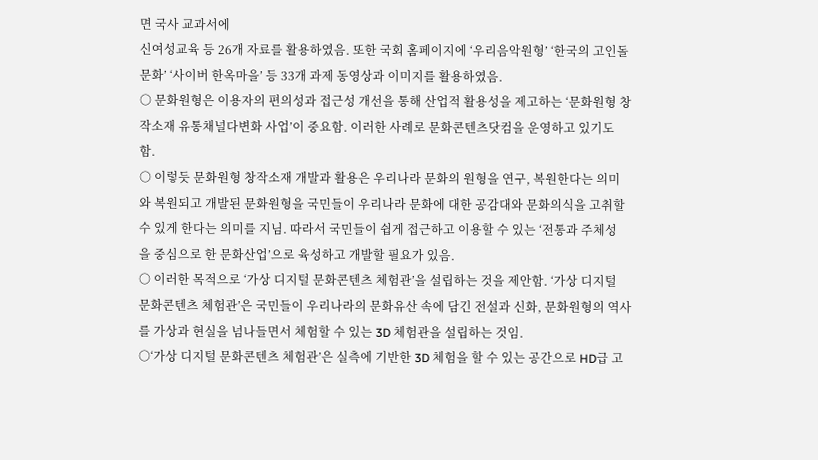면 국사 교과서에
신여성교육 등 26개 자료를 활용하였음. 또한 국회 홈페이지에 ‘우리음악원형’ ‘한국의 고인돌
문화’ ‘사이버 한옥마을’ 등 33개 과제 동영상과 이미지를 활용하였음.
○ 문화원형은 이용자의 편의성과 접근성 개선을 통해 산업적 활용성을 제고하는 ‘문화원형 창
작소재 유통채널다변화 사업’이 중요함. 이러한 사례로 문화콘텐츠닷컴을 운영하고 있기도
함.
○ 이렇듯 문화원형 창작소재 개발과 활용은 우리나라 문화의 원형을 연구, 복원한다는 의미
와 복원되고 개발된 문화원형을 국민들이 우리나라 문화에 대한 공감대와 문화의식을 고취할
수 있게 한다는 의미를 지님. 따라서 국민들이 쉽게 접근하고 이용할 수 있는 ‘전통과 주체성
을 중심으로 한 문화산업’으로 육성하고 개발할 필요가 있음.
○ 이러한 목적으로 ‘가상 디지털 문화콘텐츠 체험관’을 설립하는 것을 제안함. ‘가상 디지털
문화콘텐츠 체험관’은 국민들이 우리나라의 문화유산 속에 담긴 전설과 신화, 문화원형의 역사
를 가상과 현실을 넘나들면서 체험할 수 있는 3D 체험관을 설립하는 것임.
○‘가상 디지털 문화콘텐츠 체험관’은 실측에 기반한 3D 체험을 할 수 있는 공간으로 HD급 고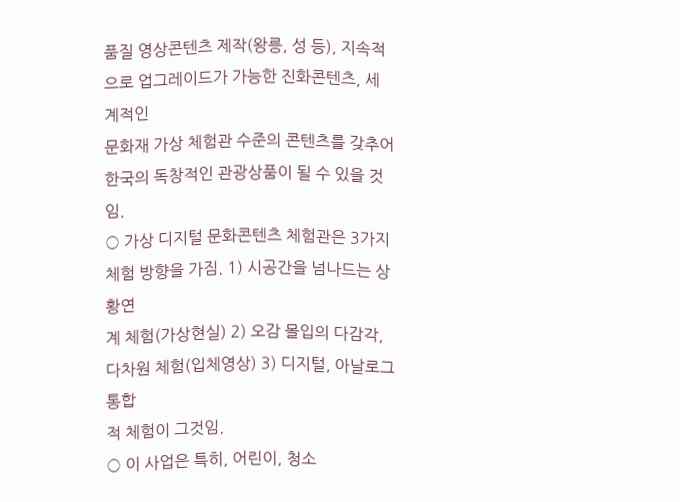품질 영상콘텐츠 제작(왕릉, 성 등), 지속적으로 업그레이드가 가능한 진화콘텐츠, 세계적인
문화재 가상 체험관 수준의 콘텐츠를 갖추어 한국의 독창적인 관광상품이 될 수 있을 것임.
○ 가상 디지털 문화콘텐츠 체험관은 3가지 체험 방향을 가짐. 1) 시공간을 넘나드는 상황연
계 체험(가상현실) 2) 오감 몰입의 다감각, 다차원 체험(입체영상) 3) 디지털, 아날로그 통합
적 체험이 그것임.
○ 이 사업은 특히, 어린이, 청소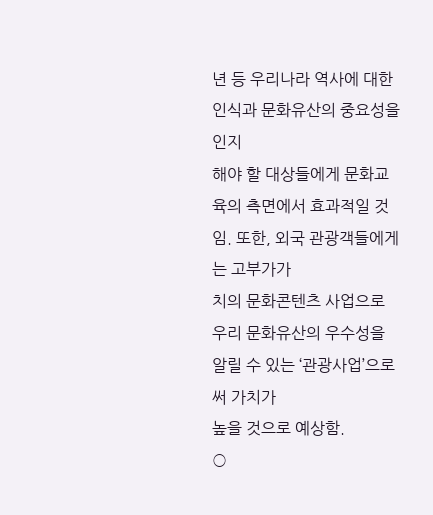년 등 우리나라 역사에 대한 인식과 문화유산의 중요성을 인지
해야 할 대상들에게 문화교육의 측면에서 효과적일 것임. 또한, 외국 관광객들에게는 고부가가
치의 문화콘텐츠 사업으로 우리 문화유산의 우수성을 알릴 수 있는 ‘관광사업’으로써 가치가
높을 것으로 예상함.
○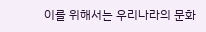이를 위해서는 우리나라의 문화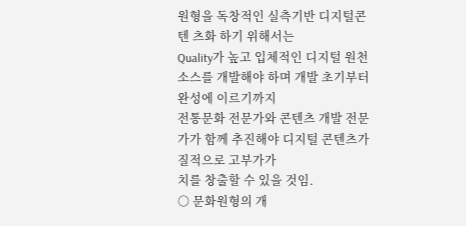원형을 독창적인 실측기반 디지털콘텐 츠화 하기 위해서는
Quality가 높고 입체적인 디지털 원천소스를 개발해야 하며 개발 초기부터 완성에 이르기까지
전통문화 전문가와 콘텐츠 개발 전문가가 함께 추진해야 디지털 콘텐츠가 질적으로 고부가가
치를 창출할 수 있을 것임.
○ 문화원형의 개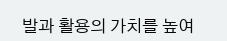발과 활용의 가치를 높여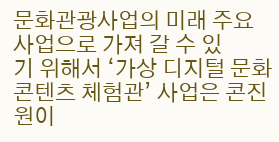문화관광사업의 미래 주요사업으로 가져 갈 수 있
기 위해서 ‘가상 디지털 문화콘텐츠 체험관’ 사업은 콘진원이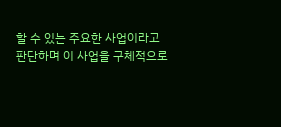할 수 있는 주요한 사업이라고
판단하며 이 사업을 구체적으로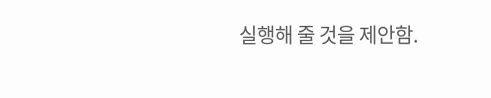실행해 줄 것을 제안함.